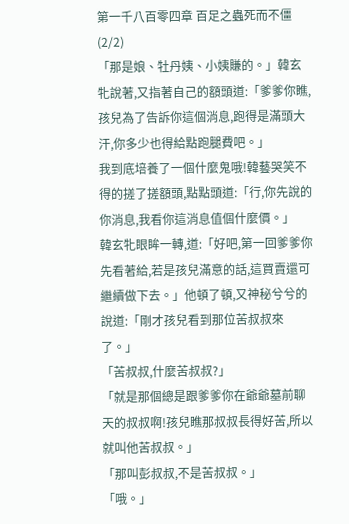第一千八百零四章 百足之蟲死而不僵(2/2)
「那是娘、牡丹姨、小姨賺的。」韓玄牝說著,又指著自己的額頭道:「爹爹你瞧,孩兒為了告訴你這個消息,跑得是滿頭大汗,你多少也得給點跑腿費吧。」
我到底培養了一個什麼鬼哦!韓藝哭笑不得的搓了搓額頭,點點頭道:「行,你先說的你消息,我看你這消息值個什麼價。」
韓玄牝眼眸一轉,道:「好吧,第一回爹爹你先看著給,若是孩兒滿意的話,這買賣還可繼續做下去。」他頓了頓,又神秘兮兮的說道:「剛才孩兒看到那位苦叔叔來了。」
「苦叔叔,什麼苦叔叔?」
「就是那個總是跟爹爹你在爺爺墓前聊天的叔叔啊!孩兒瞧那叔叔長得好苦,所以就叫他苦叔叔。」
「那叫彭叔叔,不是苦叔叔。」
「哦。」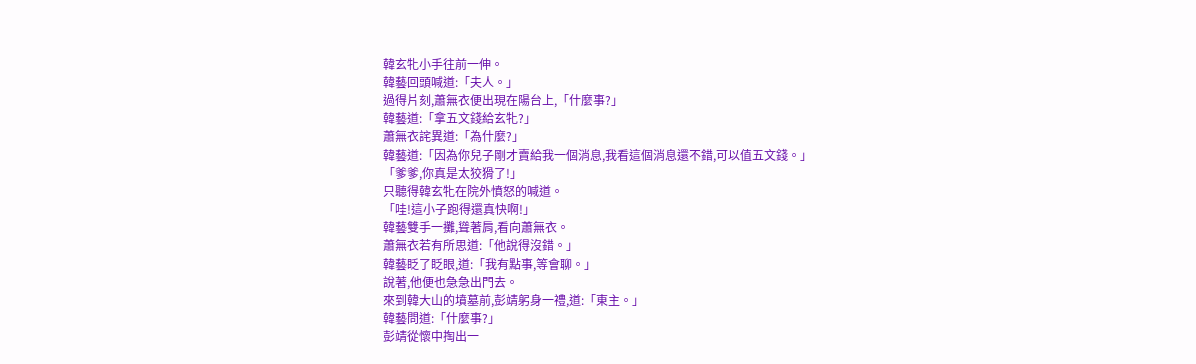韓玄牝小手往前一伸。
韓藝回頭喊道:「夫人。」
過得片刻,蕭無衣便出現在陽台上,「什麼事?」
韓藝道:「拿五文錢給玄牝?」
蕭無衣詫異道:「為什麼?」
韓藝道:「因為你兒子剛才賣給我一個消息,我看這個消息還不錯,可以值五文錢。」
「爹爹,你真是太狡猾了!」
只聽得韓玄牝在院外憤怒的喊道。
「哇!這小子跑得還真快啊!」
韓藝雙手一攤,聳著肩,看向蕭無衣。
蕭無衣若有所思道:「他說得沒錯。」
韓藝眨了眨眼,道:「我有點事,等會聊。」
說著,他便也急急出門去。
來到韓大山的墳墓前,彭靖躬身一禮,道:「東主。」
韓藝問道:「什麼事?」
彭靖從懷中掏出一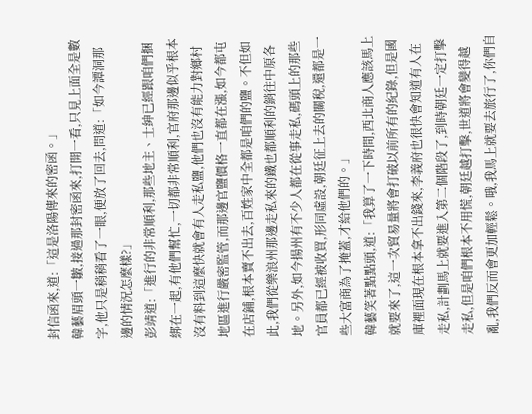封信函來,道:「這是洛陽傳來的密函。」
韓藝眉頭一皺,接過那封密函來,打開一看,只見上面全是數字,他只是稍稍看了一眼,便放了回去,問道:「如今譚洞那邊的情況怎麼樣?」
彭靖道:「進行的非常順利,那些地主、士紳已經跟咱們捆綁在一起,有他們幫忙,一切都非常順利,官府那邊似乎根本沒有料到這麼快就會有人走私鹽,他們也沒有能力對鄉村地區進行嚴密監管,而那邊官鹽價格一直都在漲,如今都屯在店鋪,根本賣不出去,百姓家中全都是咱們的鹽。不但如此,我們從樂浪州那邊走私來的鐵也都順利的銷往中原各地。另外,如今揚州有不少人都在從事走私,碼頭上的那些官員都已經被收買,形同虛設,朝廷征上去的關稅,還都是一些大富商為了掩蓋,才給他們的。」
韓藝笑著點點頭,道:「我算了一下時間,西北商人應該馬上就要來了,這一次貿易量將會打破以前所有的紀錄,但是國庫裡面現在根本拿不出錢來,李義府也很快會知道有人在走私,計劃馬上就要進入第二個階段了,到時朝廷一定打擊走私,但是咱們根本不用慌,朝廷越打擊,世道將會變得越亂,我們反而會更加輕鬆。哦,我馬上就要去旅行了,你們自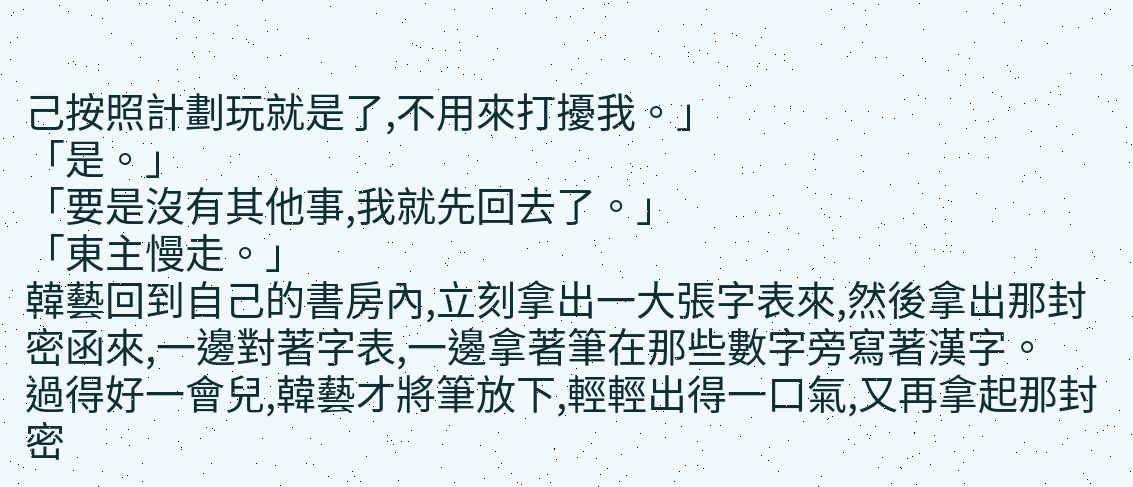己按照計劃玩就是了,不用來打擾我。」
「是。」
「要是沒有其他事,我就先回去了。」
「東主慢走。」
韓藝回到自己的書房內,立刻拿出一大張字表來,然後拿出那封密函來,一邊對著字表,一邊拿著筆在那些數字旁寫著漢字。
過得好一會兒,韓藝才將筆放下,輕輕出得一口氣,又再拿起那封密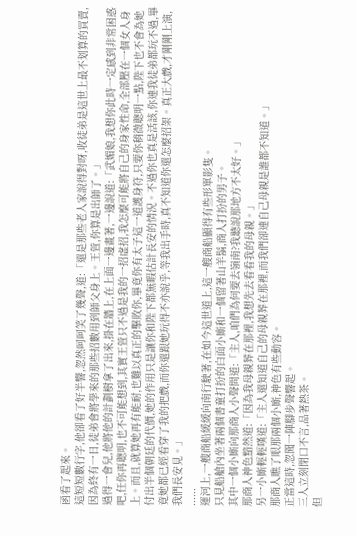函看了起來。
這短短數行字,他卻看了好半響,忽然呵呵笑了幾聲,道:「還是那些老人家說得對呀,收徒弟是這世上最不划算的買賣,因為終有一日,徒弟會將學來的那些招數用到師父身上。王萱,你算是出師了。」
過得一會兒,他將他的計劃樹拿了出來,掛在牆上,在上面一邊畫著,一邊說道:「武媚娘,我想你此時一定感到非常困惑吧,任你再聰明,也不可能想到,其實王萱只不過是我的一招虛招,我怎麼可能將自己的身家性命,全部壓在一個女人身上。而且,就算她再有能耐,也難以真正的擊敗你,畢竟你有太子這一道護身符,只要你稍微聰明一點,陛下也不會為她付出半個朝廷的代價,她的作用只是讓你和陛下都無暇估計長安的情況。不過你也真是活該,你連我徒弟都玩不過,畢竟她都已經看穿了我的把戲,而你還跟她玩得不亦說乎,等我出手時,真不知道你還怎麼招架。真正大戲,才剛剛上演,我們長安見。」
......
運河上,一艘商船緩緩向南行駛著,在如今這世道上,這一艘商船顯得有些形單影隻。
只見船艙內坐著兩個書童打扮的白面小廝和一個留著山羊鬍,商人打扮的男子。
其中一個小廝向那商人小聲問道:「主人,咱們為何要去嶺南?我聽說那地方不太好。」
那商人神色黯然道:「因為我母親葬在那裡,我想先去看看我的母親。」
另一小廝輕輕嘆道:「主人還知道自己的母親葬在那裡,而我們卻連自己母親是誰都不知道。」
那商人瞧了眼那兩個小廝,神色有些動容。
正當這時,忽聞一陣腳步聲響起。
三人立刻閉口不言,品著熱茶。
但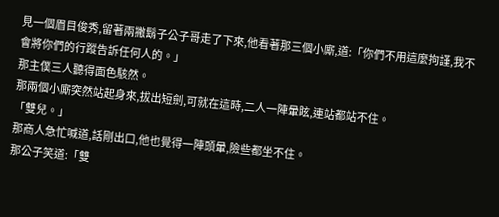見一個眉目俊秀,留著兩撇鬍子公子哥走了下來,他看著那三個小廝,道:「你們不用這麼拘謹,我不會將你們的行蹤告訴任何人的。」
那主僕三人聽得面色駭然。
那兩個小廝突然站起身來,拔出短劍,可就在這時,二人一陣暈眩,連站都站不住。
「雙兒。」
那商人急忙喊道,話剛出口,他也覺得一陣頭暈,險些都坐不住。
那公子笑道:「雙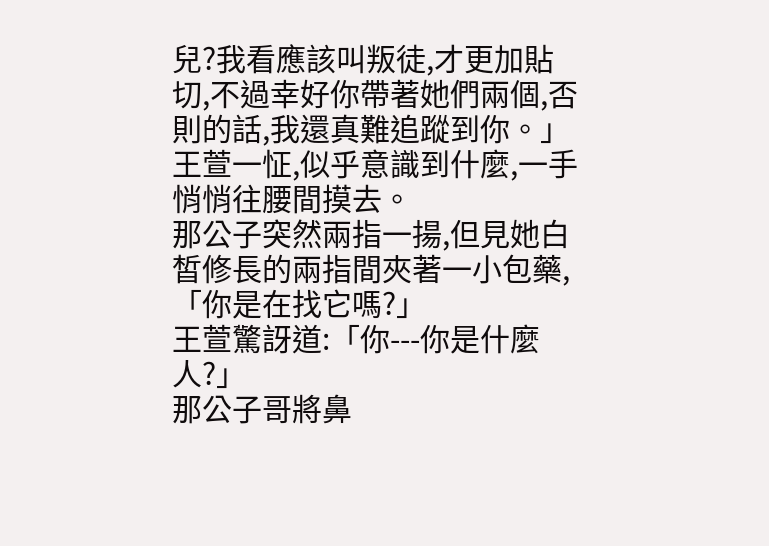兒?我看應該叫叛徒,才更加貼切,不過幸好你帶著她們兩個,否則的話,我還真難追蹤到你。」
王萱一怔,似乎意識到什麼,一手悄悄往腰間摸去。
那公子突然兩指一揚,但見她白皙修長的兩指間夾著一小包藥,「你是在找它嗎?」
王萱驚訝道:「你---你是什麼人?」
那公子哥將鼻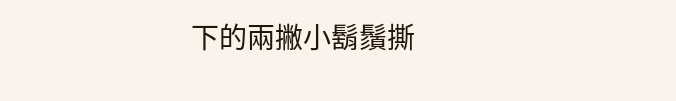下的兩撇小鬍鬚撕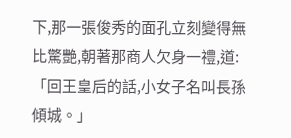下,那一張俊秀的面孔立刻變得無比驚艷,朝著那商人欠身一禮,道:「回王皇后的話,小女子名叫長孫傾城。」